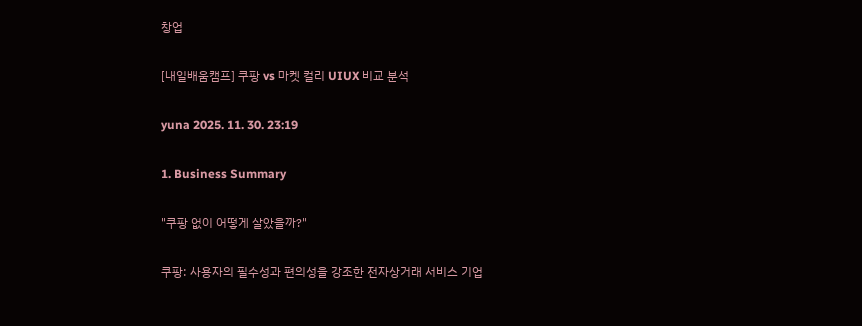창업

[내일배움캠프] 쿠팡 vs 마켓 컬리 UIUX 비교 분석

yuna 2025. 11. 30. 23:19

1. Business Summary

"쿠팡 없이 어떻게 살았을까?"

쿠팡: 사용자의 필수성과 편의성을 강조한 전자상거래 서비스 기업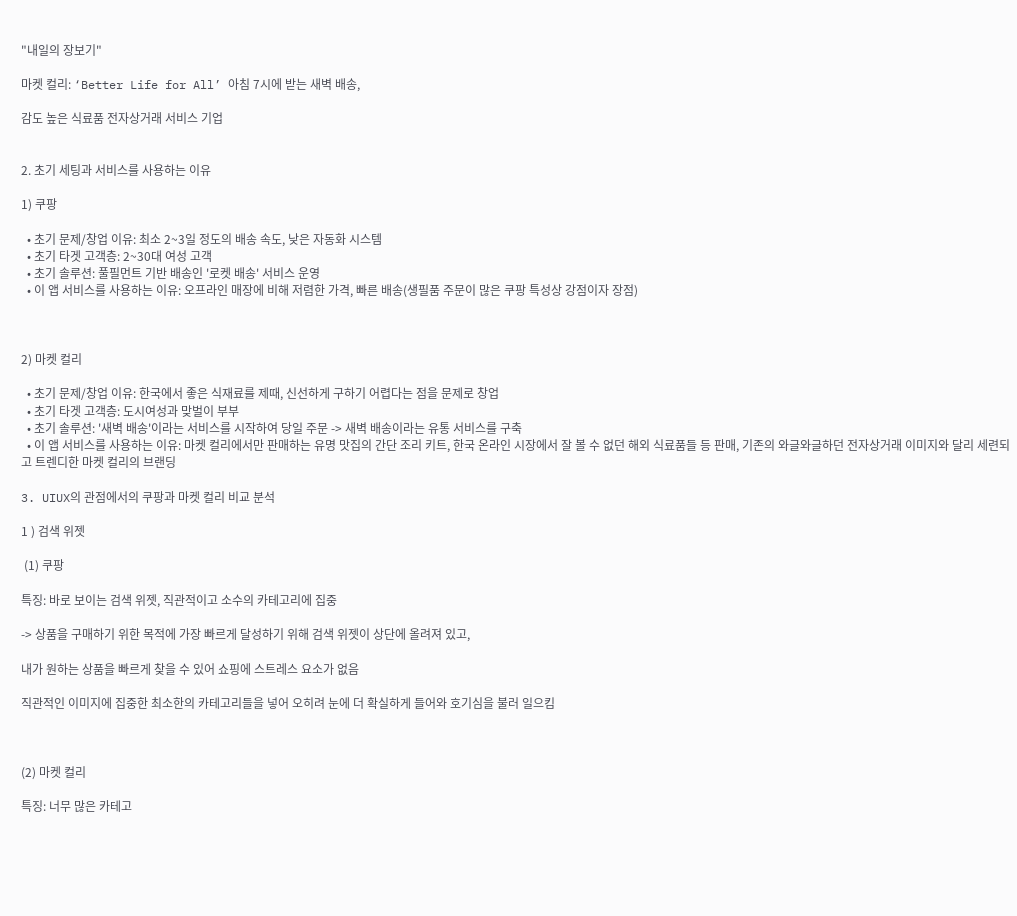"내일의 장보기"

마켓 컬리: ‘Better Life for All’ 아침 7시에 받는 새벽 배송,

감도 높은 식료품 전자상거래 서비스 기업


2. 초기 세팅과 서비스를 사용하는 이유

1) 쿠팡

  • 초기 문제/창업 이유: 최소 2~3일 정도의 배송 속도, 낮은 자동화 시스템
  • 초기 타겟 고객층: 2~30대 여성 고객
  • 초기 솔루션: 풀필먼트 기반 배송인 '로켓 배송' 서비스 운영
  • 이 앱 서비스를 사용하는 이유: 오프라인 매장에 비해 저렴한 가격, 빠른 배송(생필품 주문이 많은 쿠팡 특성상 강점이자 장점)



2) 마켓 컬리

  • 초기 문제/창업 이유: 한국에서 좋은 식재료를 제때, 신선하게 구하기 어렵다는 점을 문제로 창업
  • 초기 타겟 고객층: 도시여성과 맞벌이 부부
  • 초기 솔루션: '새벽 배송'이라는 서비스를 시작하여 당일 주문 -> 새벽 배송이라는 유통 서비스를 구축
  • 이 앱 서비스를 사용하는 이유: 마켓 컬리에서만 판매하는 유명 맛집의 간단 조리 키트, 한국 온라인 시장에서 잘 볼 수 없던 해외 식료품들 등 판매, 기존의 와글와글하던 전자상거래 이미지와 달리 세련되고 트렌디한 마켓 컬리의 브랜딩

3. UIUX의 관점에서의 쿠팡과 마켓 컬리 비교 분석

1 ) 검색 위젯

 (1) 쿠팡

특징: 바로 보이는 검색 위젯, 직관적이고 소수의 카테고리에 집중

-> 상품을 구매하기 위한 목적에 가장 빠르게 달성하기 위해 검색 위젯이 상단에 올려져 있고,

내가 원하는 상품을 빠르게 찾을 수 있어 쇼핑에 스트레스 요소가 없음

직관적인 이미지에 집중한 최소한의 카테고리들을 넣어 오히려 눈에 더 확실하게 들어와 호기심을 불러 일으킴



(2) 마켓 컬리

특징: 너무 많은 카테고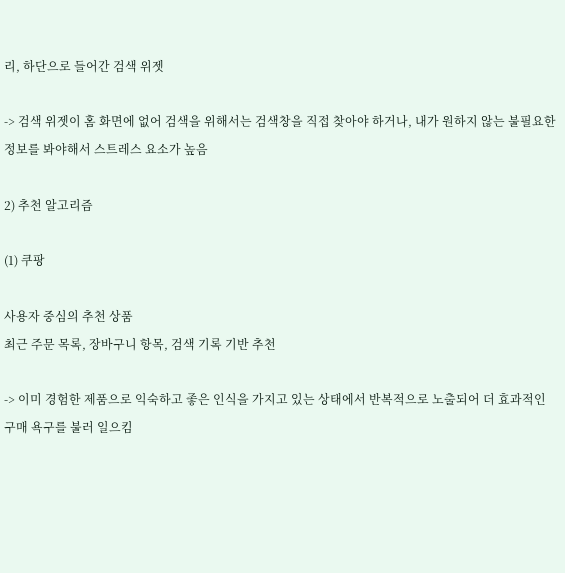리, 하단으로 들어간 검색 위젯

-> 검색 위젯이 홈 화면에 없어 검색을 위해서는 검색창을 직접 찾아야 하거나, 내가 원하지 않는 불필요한 정보를 봐야해서 스트레스 요소가 높음

2) 추천 알고리즘

(1) 쿠팡

사용자 중심의 추천 상품
최근 주문 목록, 장바구니 항목, 검색 기록 기반 추천

-> 이미 경험한 제품으로 익숙하고 좋은 인식을 가지고 있는 상태에서 반복적으로 노출되어 더 효과적인 구매 욕구를 불러 일으킴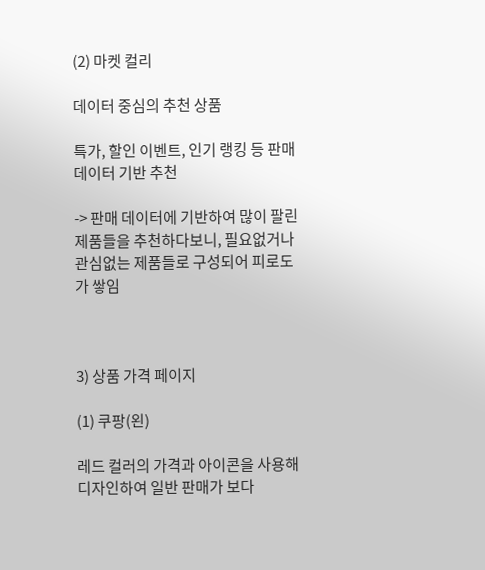(2) 마켓 컬리

데이터 중심의 추천 상품

특가, 할인 이벤트, 인기 랭킹 등 판매 데이터 기반 추천

-> 판매 데이터에 기반하여 많이 팔린 제품들을 추천하다보니, 필요없거나 관심없는 제품들로 구성되어 피로도가 쌓임



3) 상품 가격 페이지

(1) 쿠팡(왼)

레드 컬러의 가격과 아이콘을 사용해 디자인하여 일반 판매가 보다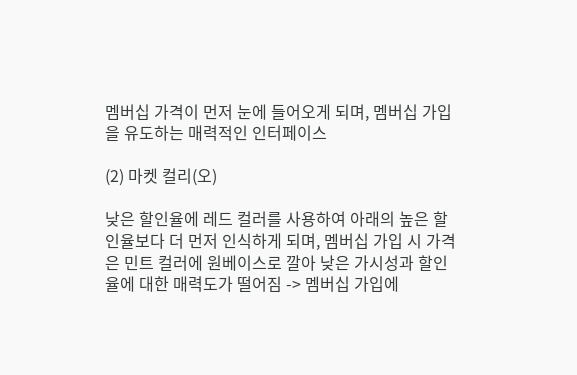멤버십 가격이 먼저 눈에 들어오게 되며, 멤버십 가입을 유도하는 매력적인 인터페이스

(2) 마켓 컬리(오)

낮은 할인율에 레드 컬러를 사용하여 아래의 높은 할인율보다 더 먼저 인식하게 되며, 멤버십 가입 시 가격은 민트 컬러에 원베이스로 깔아 낮은 가시성과 할인율에 대한 매력도가 떨어짐 -> 멤버십 가입에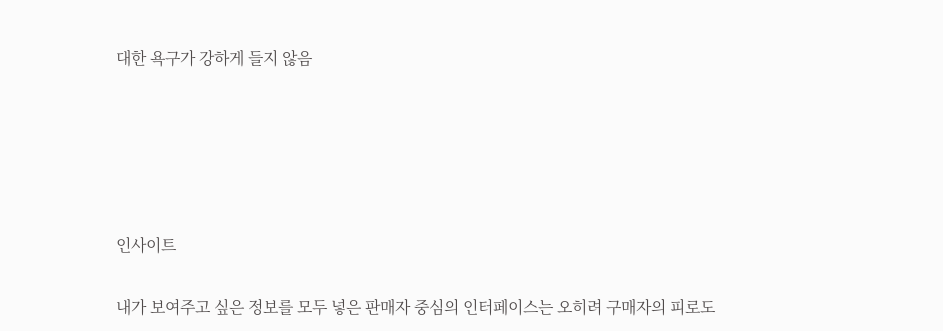대한 욕구가 강하게 들지 않음





인사이트

내가 보여주고 싶은 정보를 모두 넣은 판매자 중심의 인터페이스는 오히려 구매자의 피로도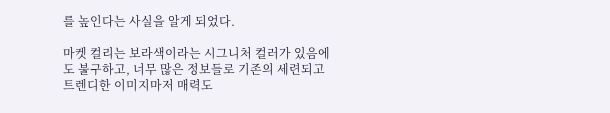를 높인다는 사실을 알게 되었다.

마켓 컬리는 보라색이라는 시그니처 컬러가 있음에도 불구하고, 너무 많은 정보들로 기존의 세련되고 트렌디한 이미지마저 매력도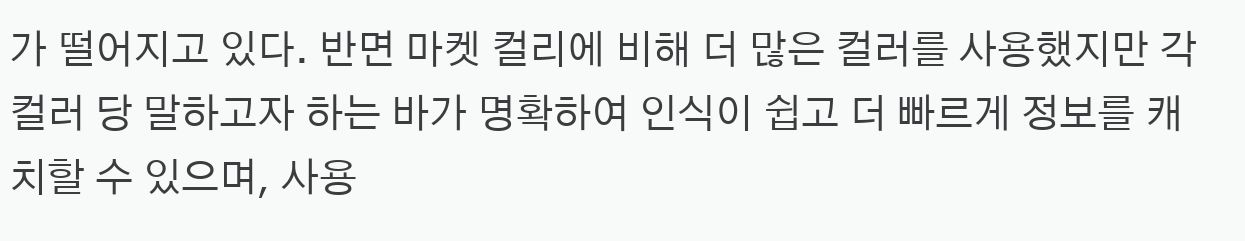가 떨어지고 있다. 반면 마켓 컬리에 비해 더 많은 컬러를 사용했지만 각 컬러 당 말하고자 하는 바가 명확하여 인식이 쉽고 더 빠르게 정보를 캐치할 수 있으며, 사용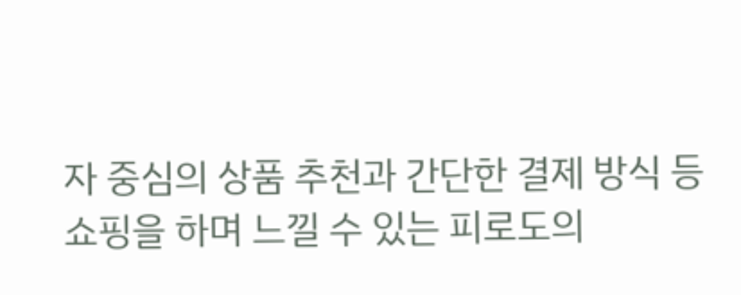자 중심의 상품 추천과 간단한 결제 방식 등 쇼핑을 하며 느낄 수 있는 피로도의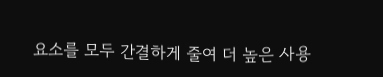요소를 모두 간결하게 줄여 더 높은 사용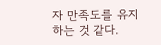자 만족도를 유지하는 것 같다.